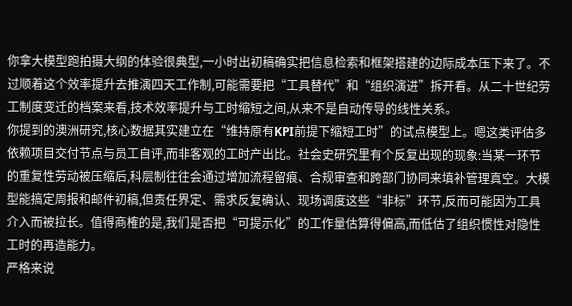你拿大模型跑拍摄大纲的体验很典型,一小时出初稿确实把信息检索和框架搭建的边际成本压下来了。不过顺着这个效率提升去推演四天工作制,可能需要把“工具替代”和“组织演进”拆开看。从二十世纪劳工制度变迁的档案来看,技术效率提升与工时缩短之间,从来不是自动传导的线性关系。
你提到的澳洲研究,核心数据其实建立在“维持原有KPI前提下缩短工时”的试点模型上。嗯这类评估多依赖项目交付节点与员工自评,而非客观的工时产出比。社会史研究里有个反复出现的现象:当某一环节的重复性劳动被压缩后,科层制往往会通过增加流程留痕、合规审查和跨部门协同来填补管理真空。大模型能搞定周报和邮件初稿,但责任界定、需求反复确认、现场调度这些“非标”环节,反而可能因为工具介入而被拉长。值得商榷的是,我们是否把“可提示化”的工作量估算得偏高,而低估了组织惯性对隐性工时的再造能力。
严格来说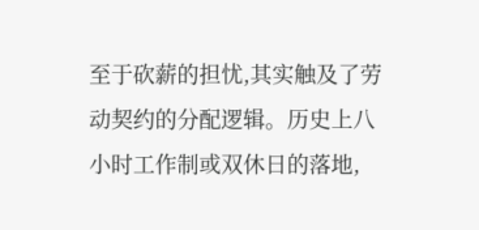至于砍薪的担忧,其实触及了劳动契约的分配逻辑。历史上八小时工作制或双休日的落地,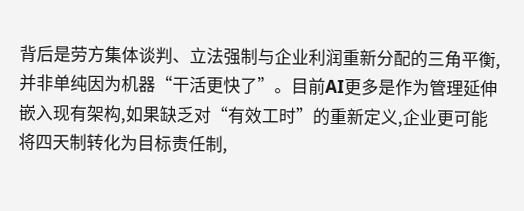背后是劳方集体谈判、立法强制与企业利润重新分配的三角平衡,并非单纯因为机器“干活更快了”。目前AI更多是作为管理延伸嵌入现有架构,如果缺乏对“有效工时”的重新定义,企业更可能将四天制转化为目标责任制,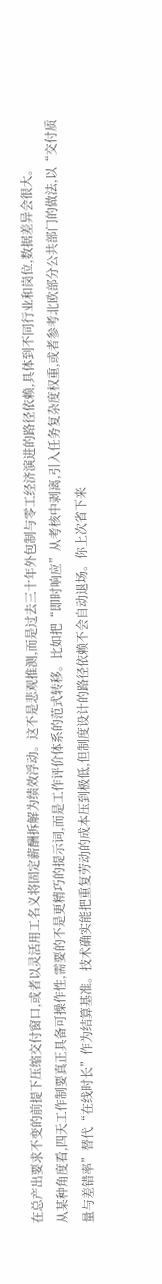在总产出要求不变的前提下压缩交付窗口,或者以灵活用工名义将固定薪酬拆解为绩效浮动。这不是悲观推测,而是过去三十年外包制与零工经济演进的路径依赖,具体到不同行业和岗位,数据差异会很大。
从某种角度看,四天工作制要真正具备可操作性,需要的不是更精巧的提示词,而是工作评价体系的范式转移。比如把“即时响应”从考核中剥离,引入任务复杂度权重,或者参考北欧部分公共部门的做法,以“交付质量与差错率”替代“在线时长”作为结算基准。技术确实能把重复劳动的成本压到极低,但制度设计的路径依赖不会自动退场。你上次省下来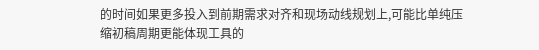的时间如果更多投入到前期需求对齐和现场动线规划上,可能比单纯压缩初稿周期更能体现工具的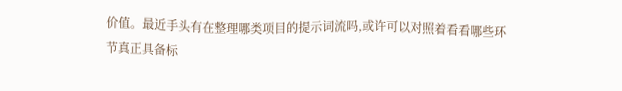价值。最近手头有在整理哪类项目的提示词流吗,或许可以对照着看看哪些环节真正具备标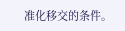准化移交的条件。